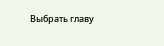Выбрать главу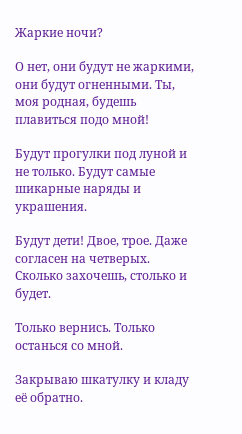Жаркие ночи?

О нет, они будут не жаркими, они будут огненными. Ты, моя родная, будешь плавиться подо мной!

Будут прогулки под луной и не только. Будут самые шикарные наряды и украшения.

Будут дети! Двое, трое. Даже согласен на четверых. Сколько захочешь, столько и будет.

Только вернись. Только останься со мной.

Закрываю шкатулку и кладу её обратно.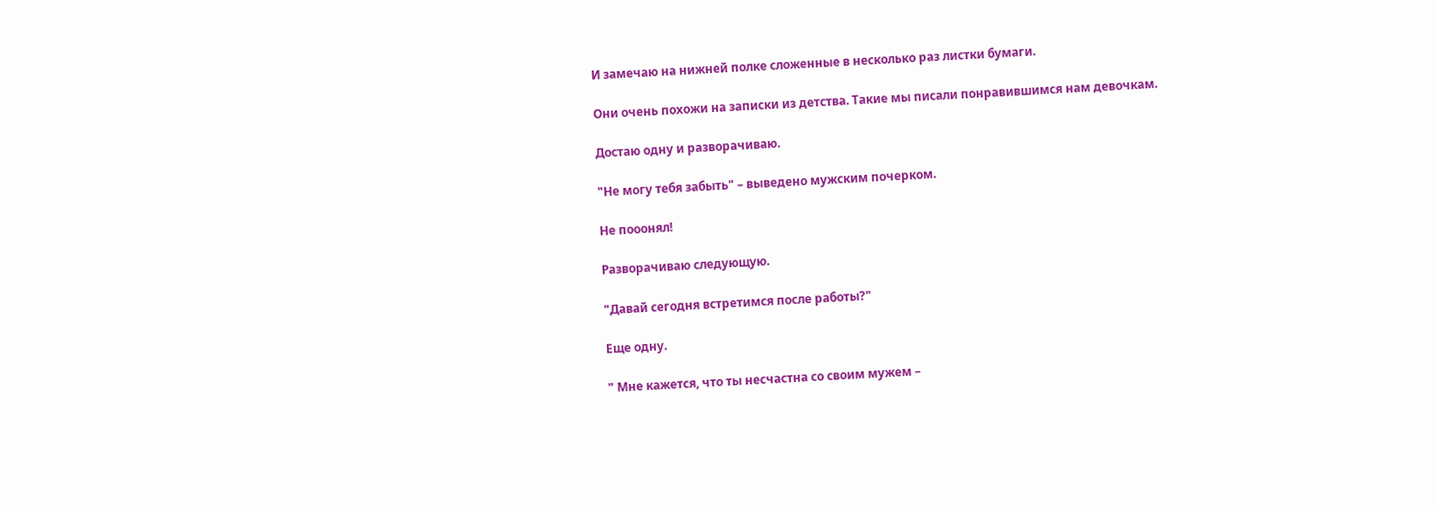И замечаю на нижней полке сложенные в несколько раз листки бумаги.

Они очень похожи на записки из детства. Такие мы писали понравившимся нам девочкам.

Достаю одну и разворачиваю.

"Не могу тебя забыть" – выведено мужским почерком.

Не пооонял!

Разворачиваю следующую.

"Давай сегодня встретимся после работы?"

Еще одну.

" Мне кажется, что ты несчастна со своим мужем –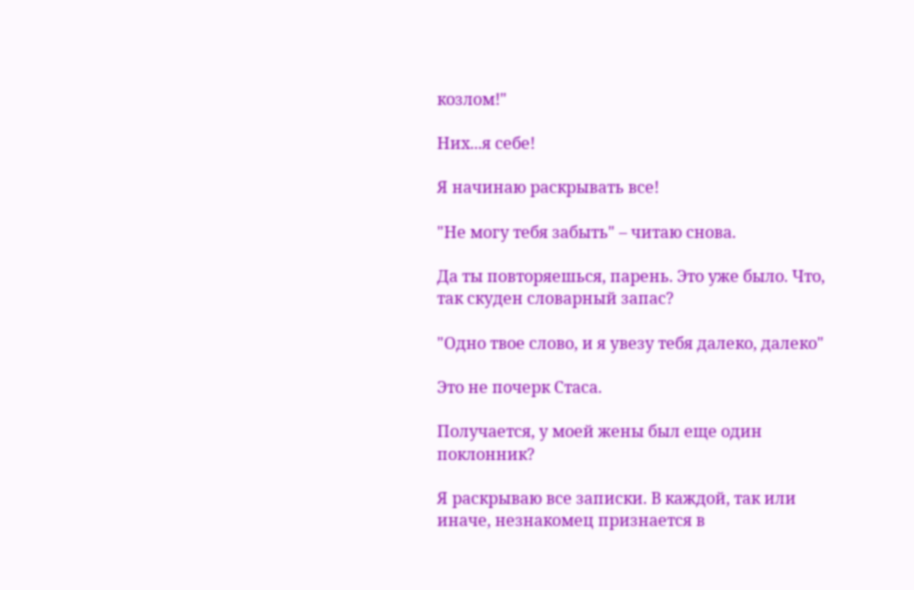козлом!"

Них...я себе!

Я начинаю раскрывать все!

"Не могу тебя забыть" – читаю снова.

Да ты повторяешься, парень. Это уже было. Что, так скуден словарный запас?

"Одно твое слово, и я увезу тебя далеко, далеко"

Это не почерк Стаса.

Получается, у моей жены был еще один поклонник?

Я раскрываю все записки. В каждой, так или иначе, незнакомец признается в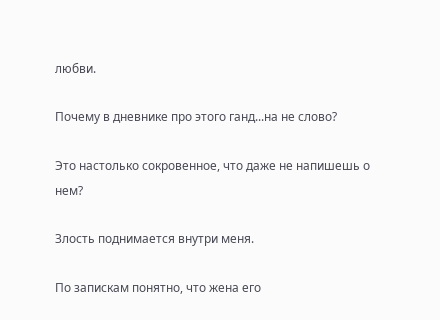любви.

Почему в дневнике про этого ганд...на не слово?

Это настолько сокровенное, что даже не напишешь о нем?

Злость поднимается внутри меня.

По запискам понятно, что жена его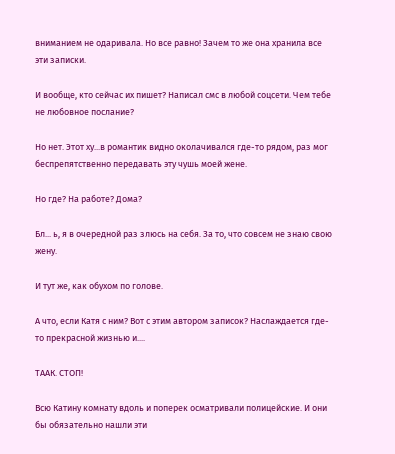вниманием не одаривала. Но все равно! Зачем то же она хранила все эти записки.

И вообще, кто сейчас их пишет? Написал смс в любой соцсети. Чем тебе не любовное послание?

Но нет. Этот ху...в романтик видно околачивался где-то рядом, раз мог беспрепятственно передавать эту чушь моей жене.

Но где? На работе? Дома?

Бл... ь, я в очередной раз злюсь на себя. За то, что совсем не знаю свою жену.

И тут же, как обухом по голове.

А что, если Катя с ним? Вот с этим автором записок? Наслаждается где-то прекрасной жизнью и....

ТААК. СТОП!

Всю Катину комнату вдоль и поперек осматривали полицейские. И они бы обязательно нашли эти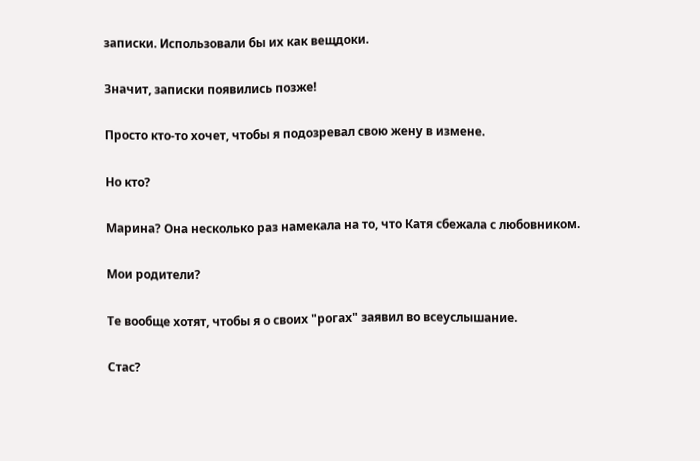записки. Использовали бы их как вещдоки.

Значит, записки появились позже!

Просто кто-то хочет, чтобы я подозревал свою жену в измене.

Но кто?

Марина? Она несколько раз намекала на то, что Катя сбежала с любовником.

Мои родители?

Те вообще хотят, чтобы я о своих "рогах" заявил во всеуслышание.

Стас?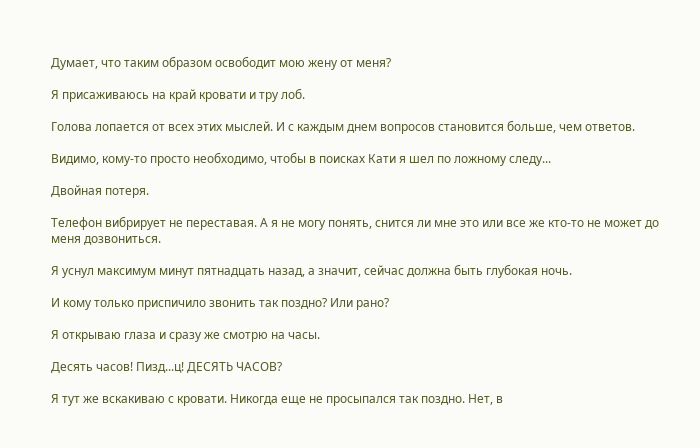Думает, что таким образом освободит мою жену от меня?

Я присаживаюсь на край кровати и тру лоб.

Голова лопается от всех этих мыслей. И с каждым днем вопросов становится больше, чем ответов.

Видимо, кому-то просто необходимо, чтобы в поисках Кати я шел по ложному следу...

Двойная потеря.

Телефон вибрирует не переставая. А я не могу понять, снится ли мне это или все же кто-то не может до меня дозвониться.

Я уснул максимум минут пятнадцать назад, а значит, сейчас должна быть глубокая ночь.

И кому только приспичило звонить так поздно? Или рано?

Я открываю глаза и сразу же смотрю на часы.

Десять часов! Пизд...ц! ДЕСЯТЬ ЧАСОВ?

Я тут же вскакиваю с кровати. Никогда еще не просыпался так поздно. Нет, в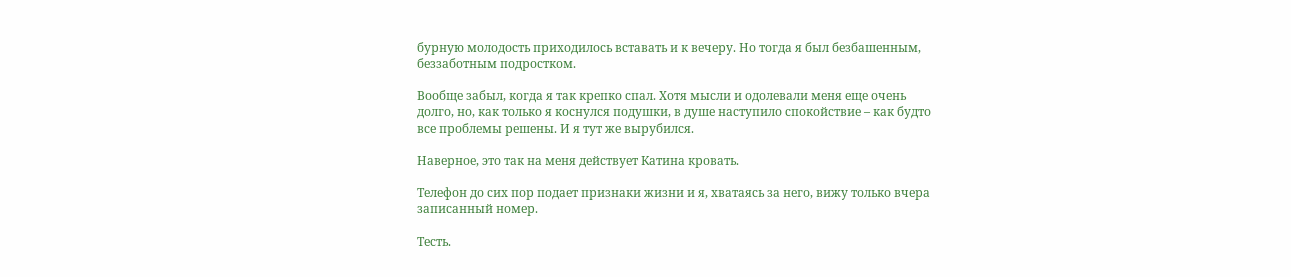бурную молодость приходилось вставать и к вечеру. Но тогда я был безбашенным, беззаботным подростком.

Вообще забыл, когда я так крепко спал. Хотя мысли и одолевали меня еще очень долго, но, как только я коснулся подушки, в душе наступило спокойствие – как будто все проблемы решены. И я тут же вырубился.

Наверное, это так на меня действует Катина кровать.

Телефон до сих пор подает признаки жизни и я, хватаясь за него, вижу только вчера записанный номер.

Тесть.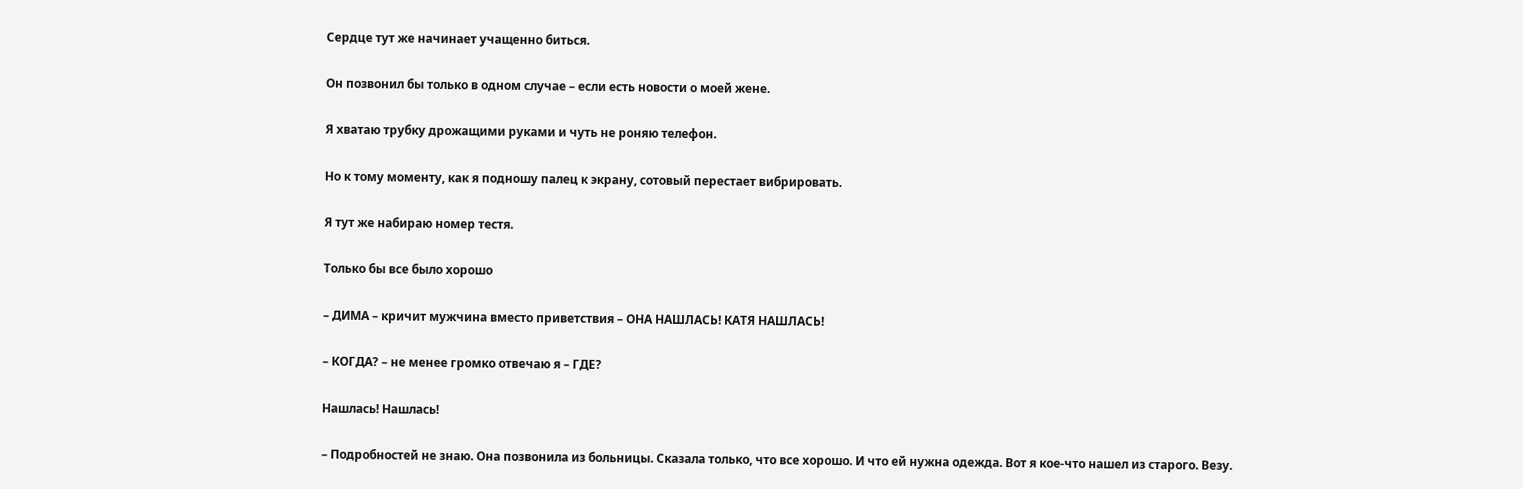Сердце тут же начинает учащенно биться.

Он позвонил бы только в одном случае – если есть новости о моей жене.

Я хватаю трубку дрожащими руками и чуть не роняю телефон.

Но к тому моменту, как я подношу палец к экрану, сотовый перестает вибрировать.

Я тут же набираю номер тестя.

Только бы все было хорошо

– ДИМА – кричит мужчина вместо приветствия – ОНА НАШЛАСЬ! КАТЯ НАШЛАСЬ!

– КОГДА? – не менее громко отвечаю я – ГДЕ?

Нашлась! Нашлась!

– Подробностей не знаю. Она позвонила из больницы. Сказала только, что все хорошо. И что ей нужна одежда. Вот я кое-что нашел из старого. Везу.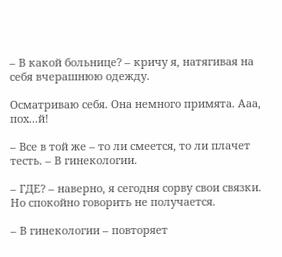– В какой больнице? – кричу я, натягивая на себя вчерашнюю одежду.

Осматриваю себя. Она немного примята. Ааа, пох...й!

– Все в той же – то ли смеется, то ли плачет тесть. – В гинекологии.

– ГДЕ? – наверно, я сегодня сорву свои связки. Но спокойно говорить не получается.

– В гинекологии – повторяет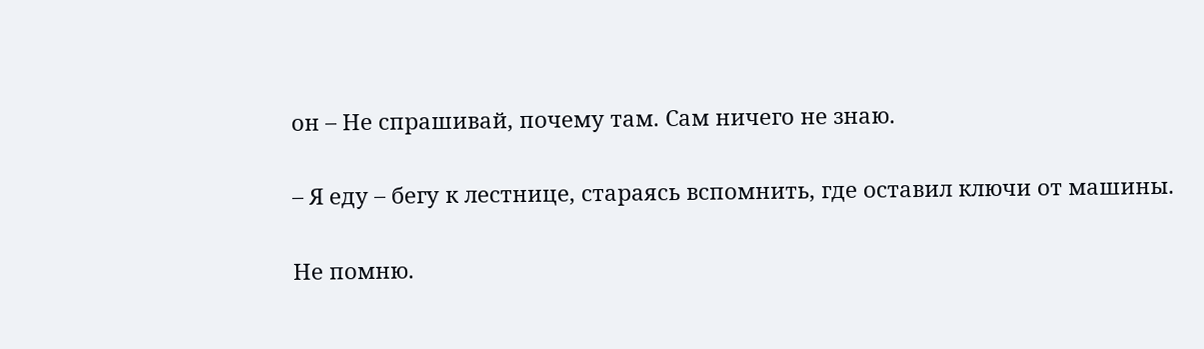он – Не спрашивай, почему там. Сам ничего не знаю.

– Я еду – бегу к лестнице, стараясь вспомнить, где оставил ключи от машины.

Не помню.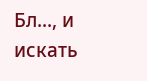Бл..., и искать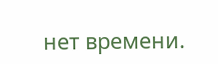нет времени.